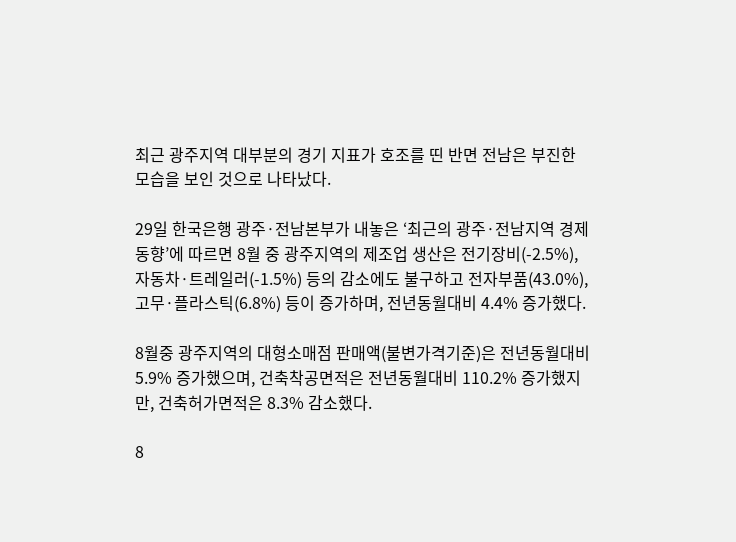최근 광주지역 대부분의 경기 지표가 호조를 띤 반면 전남은 부진한 모습을 보인 것으로 나타났다.

29일 한국은행 광주·전남본부가 내놓은 ‘최근의 광주·전남지역 경제동향’에 따르면 8월 중 광주지역의 제조업 생산은 전기장비(-2.5%), 자동차·트레일러(-1.5%) 등의 감소에도 불구하고 전자부품(43.0%), 고무·플라스틱(6.8%) 등이 증가하며, 전년동월대비 4.4% 증가했다.

8월중 광주지역의 대형소매점 판매액(불변가격기준)은 전년동월대비 5.9% 증가했으며, 건축착공면적은 전년동월대비 110.2% 증가했지만, 건축허가면적은 8.3% 감소했다.

8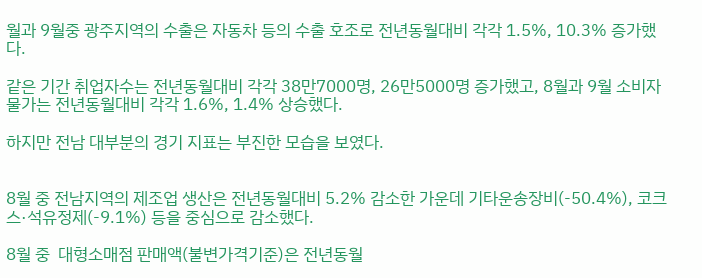월과 9월중 광주지역의 수출은 자동차 등의 수출 호조로 전년동월대비 각각 1.5%, 10.3% 증가했다.

같은 기간 취업자수는 전년동월대비 각각 38만7000명, 26만5000명 증가했고, 8월과 9월 소비자물가는 전년동월대비 각각 1.6%, 1.4% 상승했다.

하지만 전남 대부분의 경기 지표는 부진한 모습을 보였다.


8월 중 전남지역의 제조업 생산은 전년동월대비 5.2% 감소한 가운데 기타운송장비(-50.4%), 코크스·석유정제(-9.1%) 등을 중심으로 감소했다.

8월 중  대형소매점 판매액(불변가격기준)은 전년동월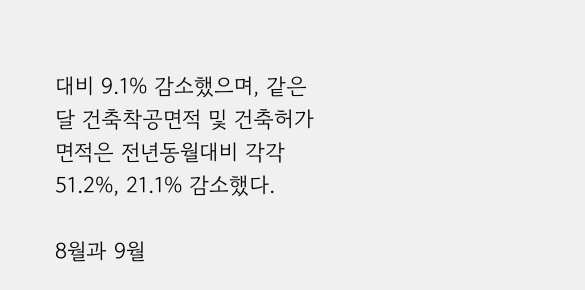대비 9.1% 감소했으며, 같은 달 건축착공면적 및 건축허가면적은 전년동월대비 각각 51.2%, 21.1% 감소했다.

8월과 9월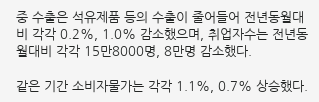중 수출은 석유제품 등의 수출이 줄어들어 전년동월대비 각각 0.2%, 1.0% 감소했으며, 취업자수는 전년동월대비 각각 15만8000명, 8만명 감소했다.

같은 기간 소비자물가는 각각 1.1%, 0.7% 상승했다.